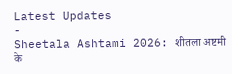Latest Updates
-
Sheetala Ashtami 2026: शीतला अष्टमी के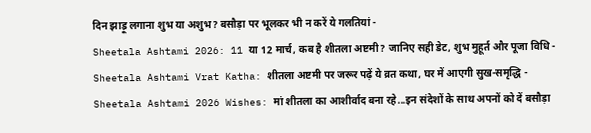दिन झाड़ू लगाना शुभ या अशुभ? बसौड़ा पर भूलकर भी न करें ये गलतियां -
Sheetala Ashtami 2026: 11 या 12 मार्च, कब है शीतला अष्टमी? जानिए सही डेट, शुभ मुहूर्त और पूजा विधि -
Sheetala Ashtami Vrat Katha: शीतला अष्टमी पर जरूर पढ़ें ये व्रत कथा, घर में आएगी सुख-समृद्धि -
Sheetala Ashtami 2026 Wishes: मां शीतला का आशीर्वाद बना रहे...इन संदेशों के साथ अपनों को दें बसौड़ा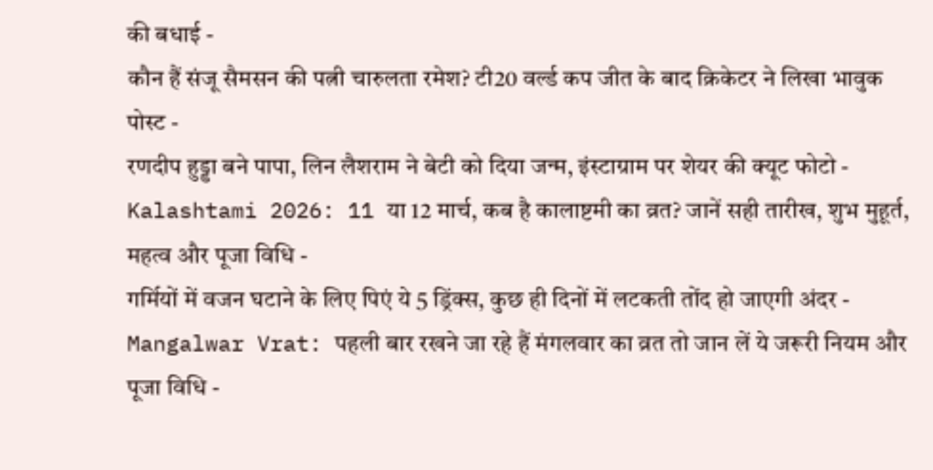की बधाई -
कौन हैं संजू सैमसन की पत्नी चारुलता रमेश? टी20 वर्ल्ड कप जीत के बाद क्रिकेटर ने लिखा भावुक पोस्ट -
रणदीप हुड्डा बने पापा, लिन लैशराम ने बेटी को दिया जन्म, इंस्टाग्राम पर शेयर की क्यूट फोटो -
Kalashtami 2026: 11 या 12 मार्च, कब है कालाष्टमी का व्रत? जानें सही तारीख, शुभ मुहूर्त, महत्व और पूजा विधि -
गर्मियों में वजन घटाने के लिए पिएं ये 5 ड्रिंक्स, कुछ ही दिनों में लटकती तोंद हो जाएगी अंदर -
Mangalwar Vrat: पहली बार रखने जा रहे हैं मंगलवार का व्रत तो जान लें ये जरूरी नियम और पूजा विधि -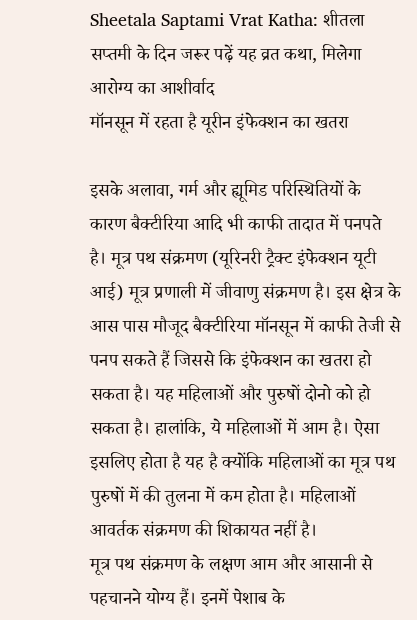Sheetala Saptami Vrat Katha: शीतला सप्तमी के दिन जरूर पढ़ें यह व्रत कथा, मिलेगा आरोग्य का आशीर्वाद
मॉनसून में रहता है यूरीन इंफेक्शन का खतरा

इसके अलावा, गर्म और ह्यूमिड परिस्थितियों के कारण बैक्टीरिया आदि भी काफी तादात में पनपते है। मूत्र पथ संक्रमण (यूरिनरी ट्रैक्ट इंफेक्शन यूटी आई) मूत्र प्रणाली में जीवाणु संक्रमण है। इस क्षेत्र के आस पास मौजूद बैक्टीरिया मॉनसून में काफी तेजी से पनप सकते हैं जिससे कि इंफेक्शन का खतरा हो सकता है। यह महिलाओं और पुरुषों दोनो को हो सकता है। हालांकि, ये महिलाओं में आम है। ऐसा इसलिए होता है यह है क्योंकि महिलाओं का मूत्र पथ पुरुषों में की तुलना में कम होता है। महिलाओं आवर्तक संक्रमण की शिकायत नहीं है।
मूत्र पथ संक्रमण के लक्षण आम और आसानी से पहचानने योग्य हैं। इनमें पेशाब के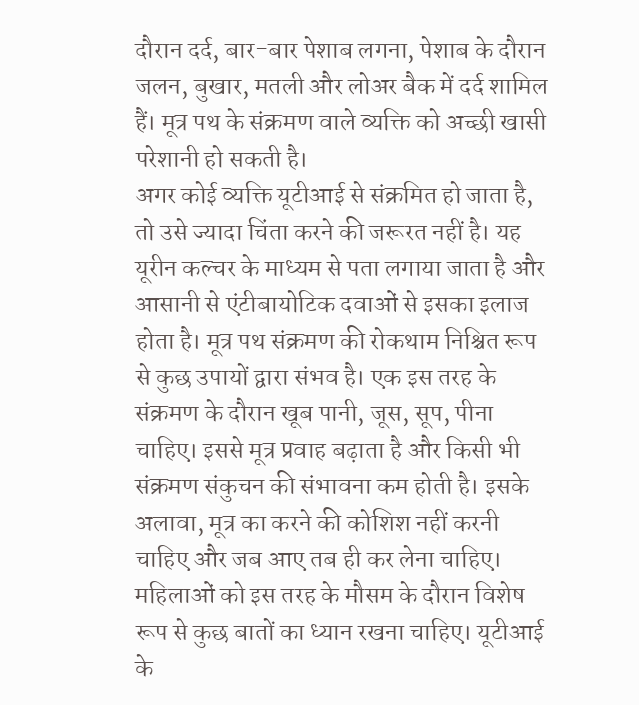दौरान दर्द, बार-बार पेशाब लगना, पेशाब के दौरान जलन, बुखार, मतली और लोअर बैक में दर्द शामिल हैं। मूत्र पथ के संक्रमण वाले व्यक्ति को अच्छी खासी परेशानी हो सकती है।
अगर कोई व्यक्ति यूटीआई से संक्रमित हो जाता है, तो उसे ज्यादा चिंता करने की जरूरत नहीं है। यह यूरीन कल्चर के माध्यम से पता लगाया जाता है और आसानी से एंटीबायोटिक दवाओं से इसका इलाज होता है। मूत्र पथ संक्रमण की रोकथाम निश्चित रूप से कुछ उपायों द्वारा संभव है। एक इस तरह के संक्रमण के दौरान खूब पानी, जूस, सूप, पीना चाहिए। इससे मूत्र प्रवाह बढ़ाता है और किसी भी संक्रमण संकुचन की संभावना कम होती है। इसके अलावा, मूत्र का करने की कोशिश नहीं करनी चाहिए और जब आए तब ही कर लेना चाहिए।
महिलाओं को इस तरह के मौसम के दौरान विशेष रूप से कुछ बातों का ध्यान रखना चाहिए। यूटीआई के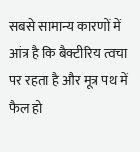सबसे सामान्य कारणों में आंत्र है कि बैक्टीरिय त्वचा पर रहता है और मूत्र पथ में फैल हो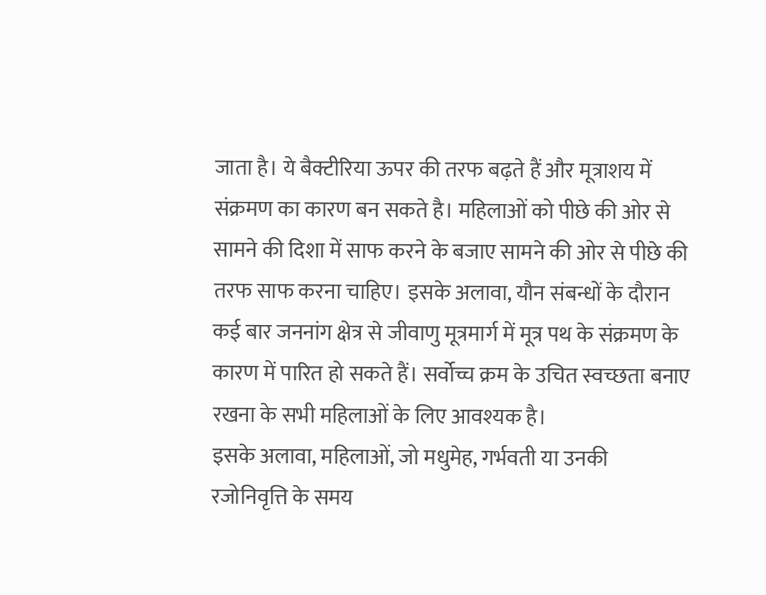जाता है। ये बैक्टीरिया ऊपर की तरफ बढ़ते हैं और मूत्राशय में संक्रमण का कारण बन सकते है। महिलाओं को पीछे की ओर से सामने की दिशा में साफ करने के बजाए सामने की ओर से पीछे की तरफ साफ करना चाहिए। इसके अलावा, यौन संबन्धों के दौरान कई बार जननांग क्षेत्र से जीवाणु मूत्रमार्ग में मूत्र पथ के संक्रमण के कारण में पारित हो सकते हैं। सर्वोच्च क्रम के उचित स्वच्छता बनाए रखना के सभी महिलाओं के लिए आवश्यक है।
इसके अलावा, महिलाओं, जो मधुमेह, गर्भवती या उनकी रजोनिवृत्ति के समय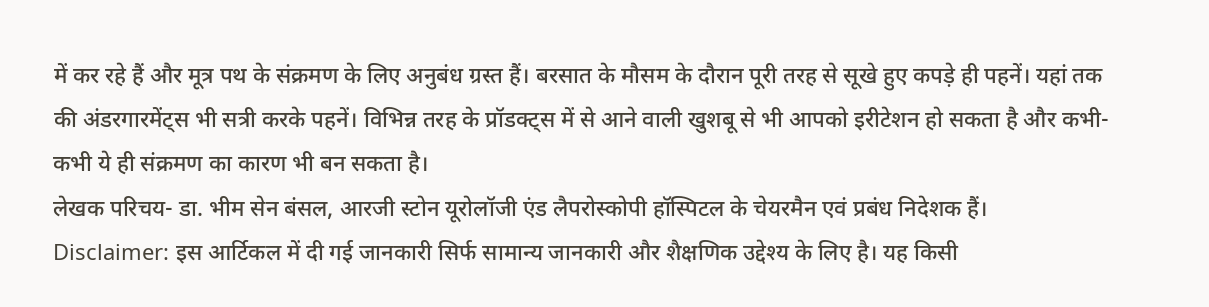में कर रहे हैं और मूत्र पथ के संक्रमण के लिए अनुबंध ग्रस्त हैं। बरसात के मौसम के दौरान पूरी तरह से सूखे हुए कपड़े ही पहनें। यहां तक की अंडरगारमेंट्स भी सत्री करके पहनें। विभिन्न तरह के प्रॉडक्ट्स में से आने वाली खुशबू से भी आपको इरीटेशन हो सकता है और कभी-कभी ये ही संक्रमण का कारण भी बन सकता है।
लेखक परिचय- डा. भीम सेन बंसल, आरजी स्टोन यूरोलॉजी एंड लैपरोस्कोपी हॉस्पिटल के चेयरमैन एवं प्रबंध निदेशक हैं।
Disclaimer: इस आर्टिकल में दी गई जानकारी सिर्फ सामान्य जानकारी और शैक्षणिक उद्देश्य के लिए है। यह किसी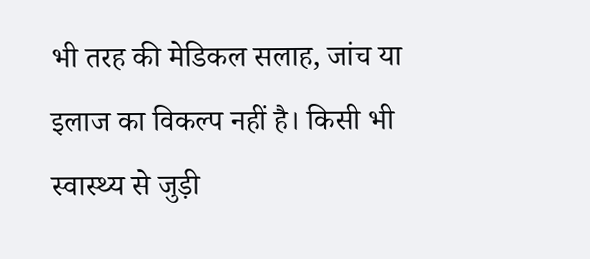भी तरह की मेडिकल सलाह, जांच या इलाज का विकल्प नहीं है। किसी भी स्वास्थ्य से जुड़ी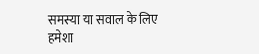समस्या या सवाल के लिए हमेशा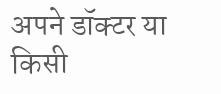अपने डॉक्टर या किसी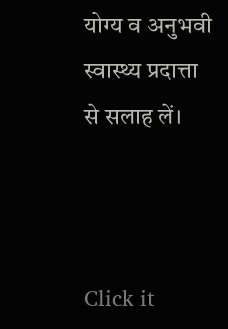योग्य व अनुभवी स्वास्थ्य प्रदात्ता से सलाह लें।



Click it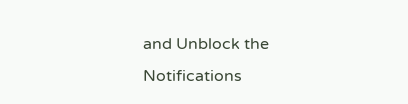and Unblock the Notifications